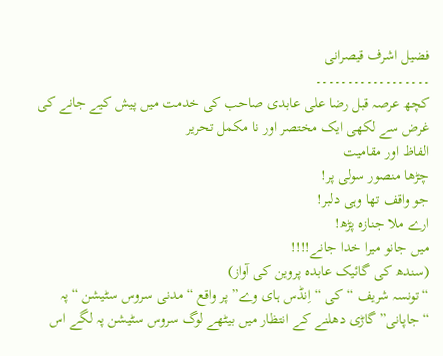فضیل اشرف قیصرانی
۔۔۔۔۔۔۔۔۔۔۔۔۔۔۔۔۔۔
کچھ عرصہ قبل رضا علی عابدی صاحب کی خدمت میں پیش کیے جانے کی غرض سے لکھی ایک مختصر اور نا مکمل تحریر
الفاظ اور مقامیت
چڑھا منصور سولی پر!
جو واقف تھا وہی دلبر!
ارے ملا جنازہ پڑھ!
میں جانو میرا خدا جانے!!!!
(سندھ کی گائیک عابدہ پروین کی آواز)
“تونسہ شریف “کی “اِنڈس ہای وے” پر واقع “مدنی سروس سٹیشن “پہ “جاپانی”گاڑی دھلنے کے انتظار میں بیٹھے لوگ سروس سٹیشن پہ لگے اس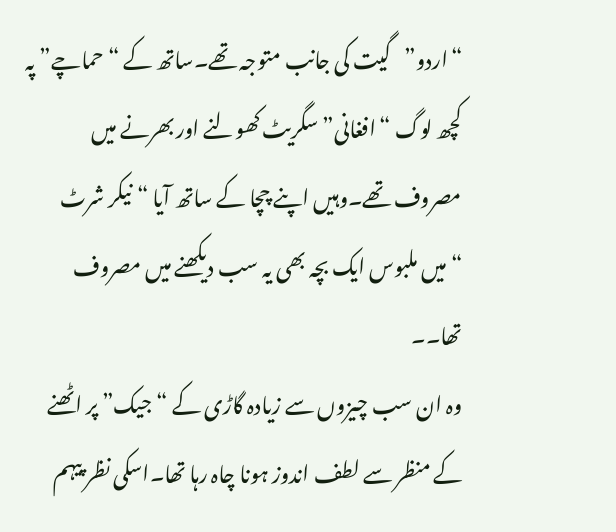“اردو”گیت کی جانب متوجہ تھے۔ساتھ کے “حماچے” پہ کچھ لوگ “افغانی”سگریٹ کھولنے اور بھرنے میں مصروف تھے۔وہیں اپنے چچا کے ساتھ آیا “نیکر شرٹ “میں ملبوس ایک بچہ بھی یہ سب دیکھنے میں مصروف تھا۔۔
وہ ان سب چیزوں سے زیادہ گاڑی کے “جیک” پر اٹھنے کے منظر سے لطف اندوز ہونا چاہ رہا تھا۔اسکی نظر پیہم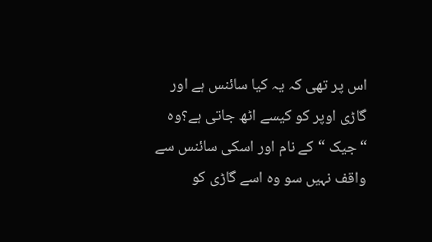اس پر تھی کہ یہ کیا سائنس ہے اور گاڑی اوپر کو کیسے اٹھ جاتی ہے؟وہ “جیک “کے نام اور اسکی سائنس سے واقف نہیں سو وہ اسے گاڑی کو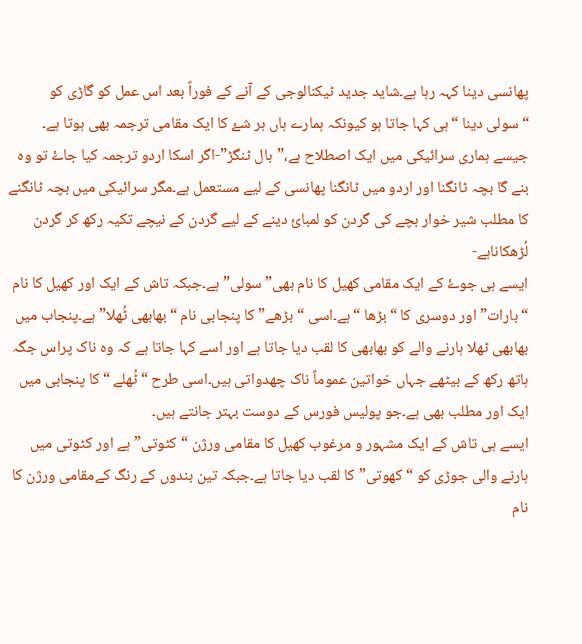پھانسی دینا کہہ رہا ہے۔شاید جدید ٹیکنالوجی کے آنے کے فوراً بعد اس عمل کو گاڑی کو “سولی دینا “ہی کہا جاتا ہو کیونکہ ہمارے ہاں ہر شۓ کا ایک مقامی ترجمہ بھی ہوتا ہے۔
جیسے ہماری سرائیکی میں ایک اصطلاح ہے،”بال ٹنگڑ”-اگر اسکا اردو ترجمہ کیا جاۓ تو وہ بنے گا بچہ ٹانگنا اور اردو میں ٹانگنا پھانسی کے لیے مستعمل ہے۔مگر سرائیکی میں بچہ ٹانگنے کا مطلب شیر خوار بچے کی گردن کو لمبائ دینے کے لیے گردن کے نیچے تکیہ رکھ کر گردن لُڑھکاناہے-
ایسے ہی جوۓ کے ایک مقامی کھیل کا نام بھی” سولی” ہے۔جبکہ تاش کے ایک اور کھیل کا نام “بارات” اور دوسری کا “بڑھا “ہے۔اسی “بڑھے” کا پنجابی نام “بھابھی ٹُھلا” ہے۔پنجاب میں بھابھی ٹھلا ہارنے والے کو بھابھی کا لقب دیا جاتا ہے اور اسے کہا جاتا ہے کہ وہ ناک پراس جگہ ہاتھ رکھ کے بیٹھے جہاں خواتین عموماً ناک چھدواتی ہیں۔اسی طرح “ٹُھلے “ کا پنجابی میں ایک اور مطلب بھی ہے۔جو پولیس فورس کے دوست بہتر جانتے ہیں۔
ایسے ہی تاش کے ایک مشہور و مرغوب کھیل کا مقامی ورژن “کٹوتی” ہے اور کٹوتی میں ہارنے والی جوڑی کو “کھوتی” کا لقب دیا جاتا ہے۔جبکہ تین بندوں کے رنگ کےمقامی ورژن کا نام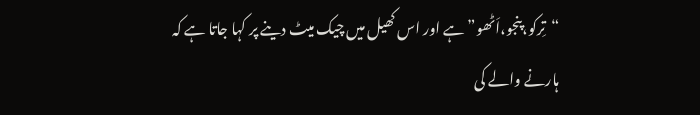“تِرکو،پنجو،اَٹھو” ہے اور اس کھیل میں چیک میٹ دینے پر کہا جاتا ہے کہ ہارنے والے کی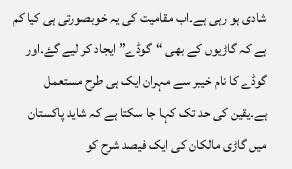شادی ہو رہی ہے۔اب مقامیت کی یہ خوبصورتی ہی کیا کم ہے کہ گاڑیوں کے بھی “گوڈے” ایجاد کر لیے گۓ۔اور گوڈے کا نام خیبر سے مہران ایک ہی طرح مستعمل ہے۔یقین کی حد تک کہا جا سکتا ہے کہ شاید پاکستان میں گاڑی مالکان کی ایک فیصد شرح کو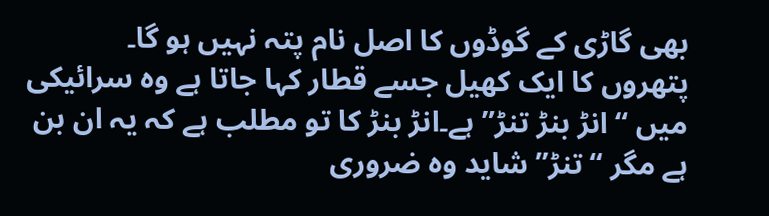بھی گاڑی کے گوڈوں کا اصل نام پتہ نہیں ہو گا۔
پتھروں کا ایک کھیل جسے قطار کہا جاتا ہے وہ سرائیکی میں “انڑ بنڑ تنڑ” ہے۔انڑ بنڑ کا تو مطلب ہے کہ یہ ان بن ہے مگر “تنڑ” شاید وہ ضروری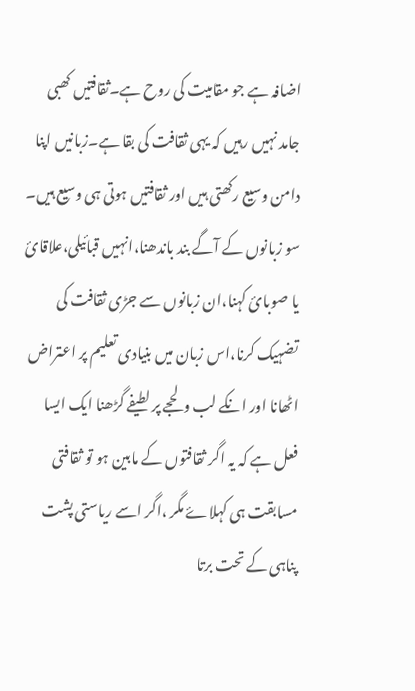اضافہ ہے جو مقامیت کی روح ہے۔ثقافتیں کھبی جامد نہیں رہیں کہ یہی ثقافت کی بقا ہے۔زبانیں اپنا دامن وسیع رکھتی ہیں اور ثقافتیں ہوتی ہی وسیع ہیں۔
سو زبانوں کے آگے بند باندھنا،انہیں قبائیلی،علاقائ یا صوبائ کہنا،ان زبانوں سے جڑی ثقافت کی تضہیک کرنا،اس زبان میں بنیادی تعلیم پر اعتراض اٹھانا اور انکے لب و لحجے پر لطیفے گڑھنا ایک ایسا فعل ہے کہ یہ اگر ثقافتوں کے مابین ہو تو ثقافتی مسابقت ہی کہلاۓ مگر ،اگر اسے ریاستی پشت پناہی کے تحت برتا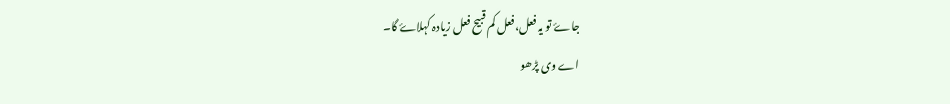جاۓ تو یہ فعل،فعل کم قبیح فعل زیادہ کہلاۓ گا۔
اے وی پڑھو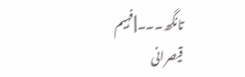تانگھ۔۔۔||فہیم قیصرانی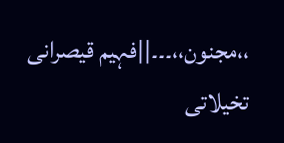،،مجنون،،۔۔۔||فہیم قیصرانی
تخیلاتی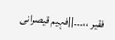فقیر ،،۔۔۔||فہیم قیصرانی